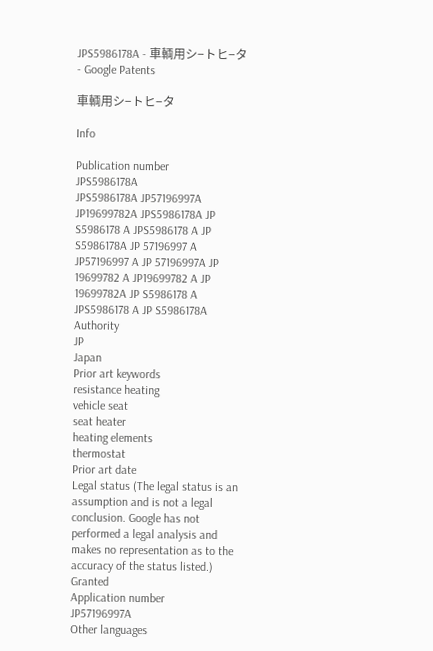JPS5986178A - 車輌用シ−トヒ−タ - Google Patents

車輌用シ−トヒ−タ

Info

Publication number
JPS5986178A
JPS5986178A JP57196997A JP19699782A JPS5986178A JP S5986178 A JPS5986178 A JP S5986178A JP 57196997 A JP57196997 A JP 57196997A JP 19699782 A JP19699782 A JP 19699782A JP S5986178 A JPS5986178 A JP S5986178A
Authority
JP
Japan
Prior art keywords
resistance heating
vehicle seat
seat heater
heating elements
thermostat
Prior art date
Legal status (The legal status is an assumption and is not a legal conclusion. Google has not performed a legal analysis and makes no representation as to the accuracy of the status listed.)
Granted
Application number
JP57196997A
Other languages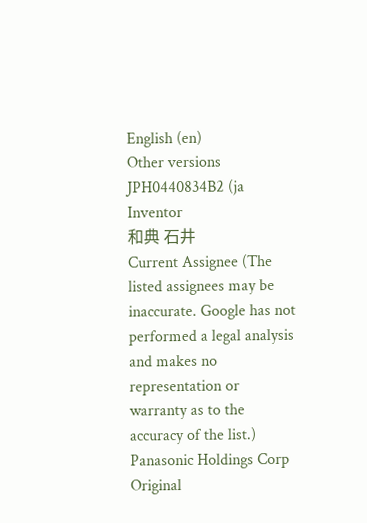English (en)
Other versions
JPH0440834B2 (ja
Inventor
和典 石井
Current Assignee (The listed assignees may be inaccurate. Google has not performed a legal analysis and makes no representation or warranty as to the accuracy of the list.)
Panasonic Holdings Corp
Original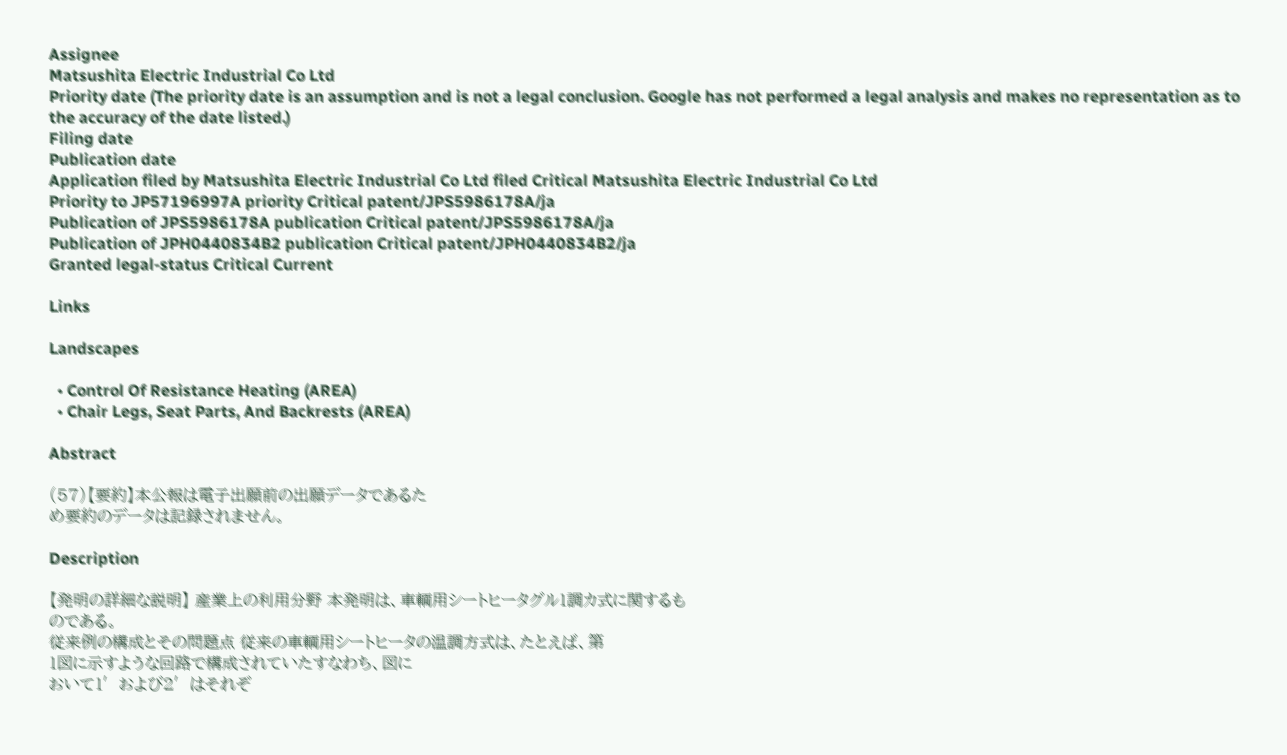Assignee
Matsushita Electric Industrial Co Ltd
Priority date (The priority date is an assumption and is not a legal conclusion. Google has not performed a legal analysis and makes no representation as to the accuracy of the date listed.)
Filing date
Publication date
Application filed by Matsushita Electric Industrial Co Ltd filed Critical Matsushita Electric Industrial Co Ltd
Priority to JP57196997A priority Critical patent/JPS5986178A/ja
Publication of JPS5986178A publication Critical patent/JPS5986178A/ja
Publication of JPH0440834B2 publication Critical patent/JPH0440834B2/ja
Granted legal-status Critical Current

Links

Landscapes

  • Control Of Resistance Heating (AREA)
  • Chair Legs, Seat Parts, And Backrests (AREA)

Abstract

(57)【要約】本公報は電子出願前の出願データであるた
め要約のデータは記録されません。

Description

【発明の詳細な説明】 産業上の利用分野 本発明は、車輌用シートヒータグル1調カ式に関するも
のである。
従来例の構成とその問題点 従来の車輌用シートヒータの温調方式は、たとえば、第
1図に示すような回路で構成されていたすなわち、図に
おいて1′および2′はそれぞ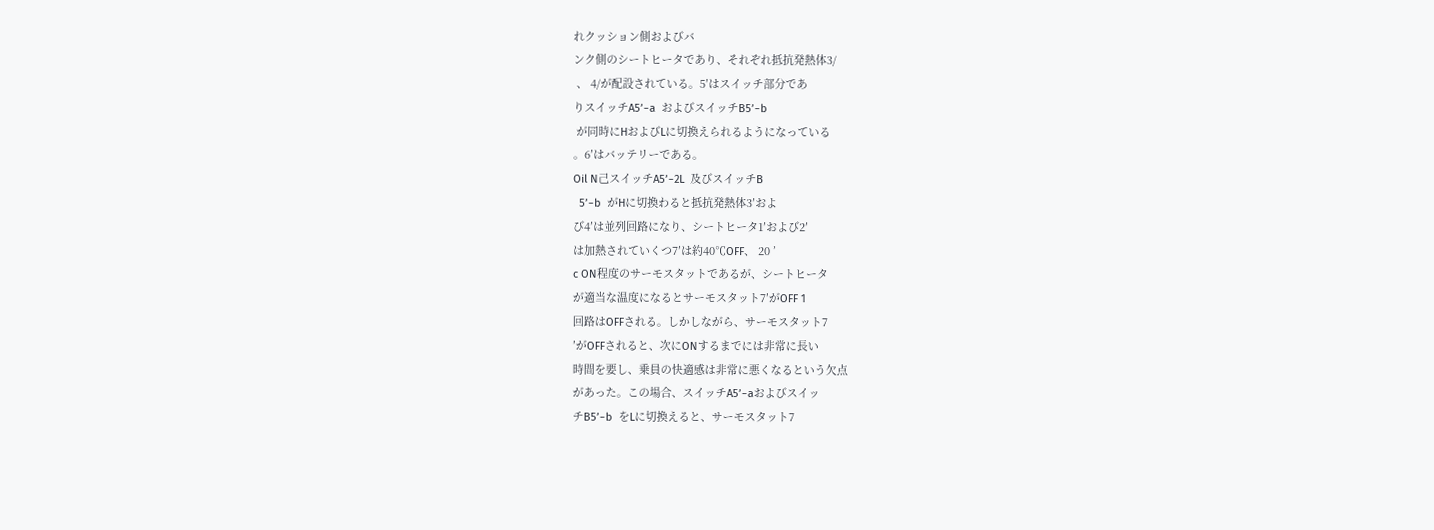れクッション側およびバ
ンク側のシートヒータであり、それぞれ抵抗発熱体3/
 、 4/が配設されている。5′はスイッチ部分であ
りスイッチA5’−a  およびスイッチB5’−b
 が同時にHおよびLに切換えられるようになっている
。6′はバッテリーである。
Oil N己スイッチA5’−2L  及びスイッチB
  5’−b  がHに切換わると抵抗発熱体3′およ
び4′は並列回路になり、シートヒータ1′および2′
は加熱されていくつ7′は約40℃OFF、 20 ’
c ON程度のサーモスタットであるが、シートヒータ
が適当な温度になるとサーモスタット7′がOFF 1
回路はOFFされる。しかしながら、サーモスタット7
′がOFFされると、次にONするまでには非常に長い
時間を要し、乗員の快適感は非常に悪くなるという欠点
があった。この場合、スイッチA5’−aおよびスイッ
チB5’−b  をLに切換えると、サーモスタット7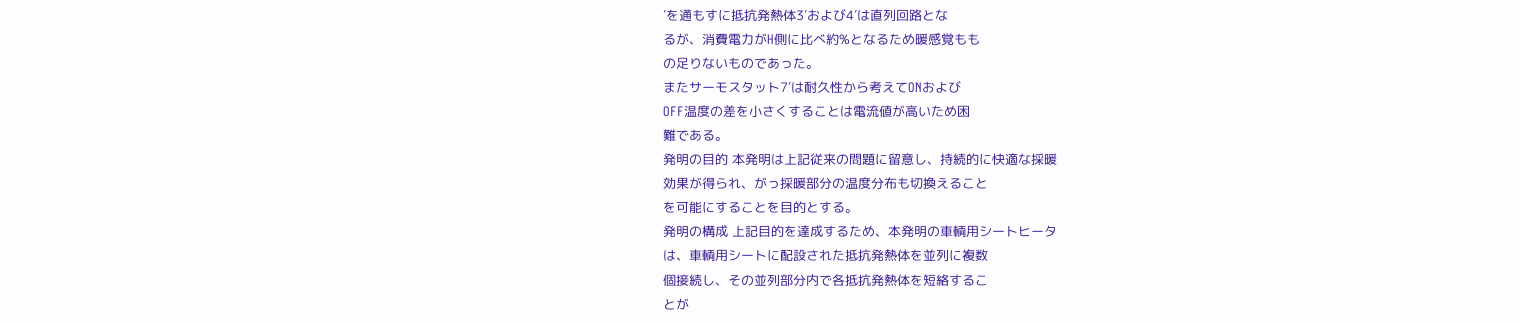′を通もすに抵抗発熱体3′および4′は直列回路とな
るが、消費電力がH側に比べ約%となるため暖感覚もも
の足りないものであった。
またサーモスタット7′は耐久性から考えてONおよび
OFF温度の差を小さくすることは電流値が高いため困
難である。
発明の目的 本発明は上記従来の問題に留意し、持続的に快適な採暖
効果が得られ、がっ採暖部分の温度分布も切換えること
を可能にすることを目的とする。
発明の構成 上記目的を達成するため、本発明の車輌用シートヒータ
は、車輌用シートに配設された抵抗発熱体を並列に複数
個接続し、その並列部分内で各抵抗発熱体を短絡するこ
とが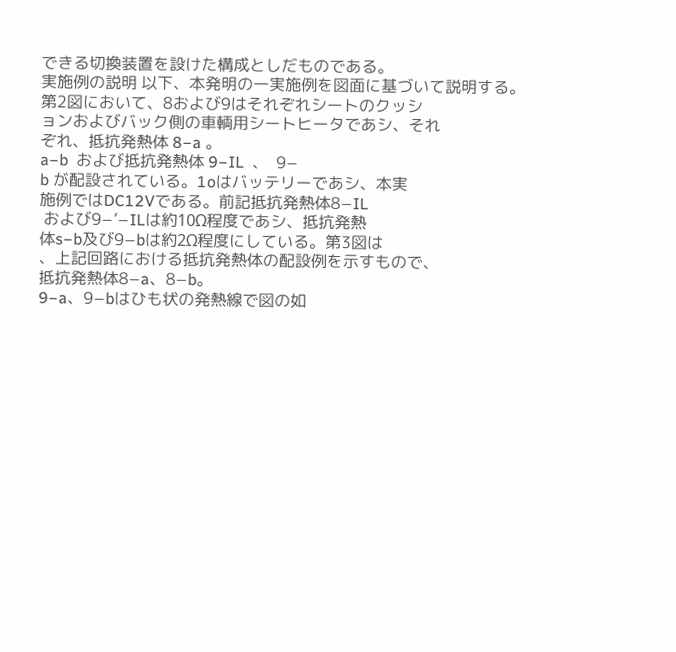できる切換装置を設けた構成としだものである。
実施例の説明 以下、本発明の一実施例を図面に基づいて説明する。
第2図において、8および9はそれぞれシートのクッシ
ョンおよびバック側の車輌用シートヒータであシ、それ
ぞれ、抵抗発熱体 8−a 。
a−b  および抵抗発熱体 9−IL  、  9−
b が配設されている。1oはバッテリーであシ、本実
施例ではDC12Vである。前記抵抗発熱体8−IL
 および9−’−ILは約10Ω程度であシ、抵抗発熱
体s−b及び9−bは約2Ω程度にしている。第3図は
、上記回路における抵抗発熱体の配設例を示すもので、
抵抗発熱体8−a、8−b。
9−a、9−bはひも状の発熱線で図の如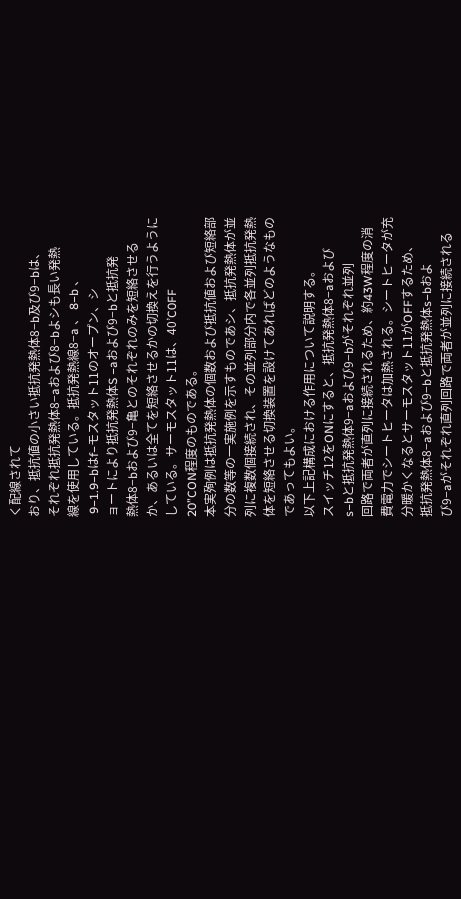く配線されて
おり、抵抗値の小さい抵抗発熱体8−b及び9−bは、
それぞれ抵抗発熱体8−aおよび8−bよシも長い発熱
線を使用している。抵抗発熱線8−a 、 8−b 、
 9−1.9−bはf−モスタット11のオープン、シ
ョートにより抵抗発熱体S −aおよび9−bと抵抗発
熱体8−bおよび9−亀とのそれぞれのみを短絡させる
か、あるいは全てを短絡させるかの切換えを行うように
している。サーモスタット11は、40’C0FF
20”CON程度のものである。
本実殉例は抵抗発熱体の個数および抵抗値および短絡部
分の数等の一実施例を示すものであシ、抵抗発熱体が並
列に複数個接続され、その並列部分内で各並列抵抗発熱
体を短絡させる切換装置を設けてあればどのようなもの
であってもよい。
以下上記構成における作用について説明する。
スイッチ12をONにすると、抵抗発熱体8−aおよび
s−bと抵抗発熱体9−aおよび9−bがそれぞれ並列
回路で両者が直列に接続されるため、約43W程度の消
費電力でシートヒータは加熱される。シートヒータが充
分暖かくなるとサーモスタット11がOFFするため、
抵抗発熱体8−aおよび9−bと抵抗発熱体s−bおよ
び9−aがそれぞれ直列回路で両者が並列に接続される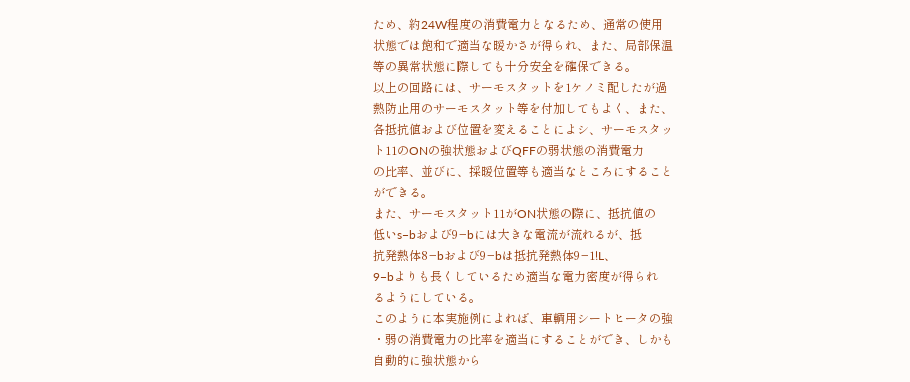ため、約24W程度の消費電力となるため、通常の使用
状態では飽和で適当な暖かさが得られ、また、局部保温
等の異常状態に際しても十分安全を確保できる。
以上の回路には、サーモスタットを1ケノミ配したが過
熱防止用のサーモスタット等を付加してもよく、また、
各抵抗値および位置を変えることによシ、サーモスタッ
ト11のONの強状態およびQFFの弱状態の消費電力
の比率、並びに、採暖位置等も適当なところにすること
ができる。
また、サーモスタット11がON状態の際に、抵抗値の
低いs−bおよび9−bには大きな電流が流れるが、抵
抗発熱体8−bおよび9−bは抵抗発熱体9−1!L、
9−bよりも長くしているため適当な電力密度が得られ
るようにしている。
このように本実施例によれば、車輌用シートヒータの強
・弱の消費電力の比率を適当にすることができ、しかも
自動的に強状態から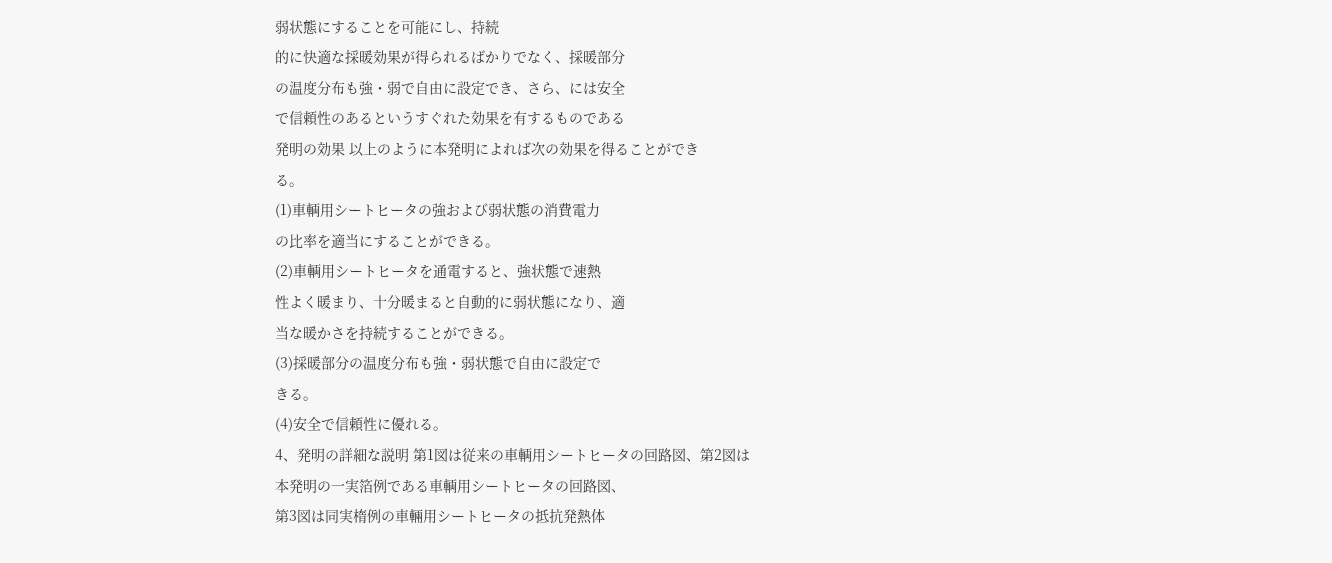弱状態にすることを可能にし、持続
的に快適な採暖効果が得られるばかりでなく、採暖部分
の温度分布も強・弱で自由に設定でき、さら、には安全
で信頼性のあるというすぐれた効果を有するものである
発明の効果 以上のように本発明によれば次の効果を得ることができ
る。
(1)車輌用シートヒータの強および弱状態の消費電力
の比率を適当にすることができる。
(2)車輌用シートヒータを通電すると、強状態で速熱
性よく暖まり、十分暖まると自動的に弱状態になり、適
当な暖かさを持続することができる。
(3)採暖部分の温度分布も強・弱状態で自由に設定で
きる。
(4)安全で信頼性に優れる。
4、発明の詳細な説明 第1図は従来の車輌用シートヒータの回路図、第2図は
本発明の一実箔例である車輌用シートヒータの回路図、
第3図は同実楕例の車輛用シートヒータの抵抗発熱体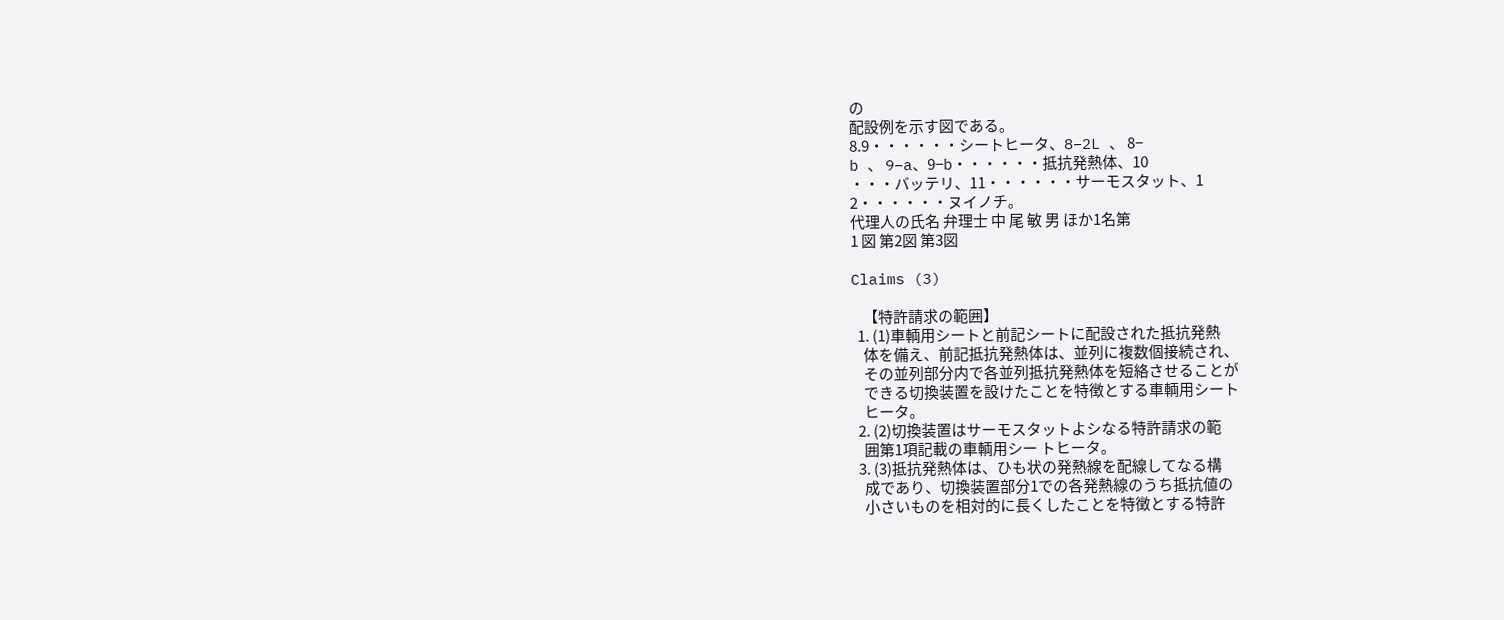の
配設例を示す図である。
8.9・・・・・・シートヒータ、8−2L 、 8−
b 、 9−a、9−b・・・・・・抵抗発熱体、10
・・・バッテリ、11・・・・・・サーモスタット、1
2・・・・・・ヌイノチ。
代理人の氏名 弁理士 中 尾 敏 男 ほか1名第
1 図 第2図 第3図

Claims (3)

    【特許請求の範囲】
  1. (1)車輌用シートと前記シートに配設された抵抗発熱
    体を備え、前記抵抗発熱体は、並列に複数個接続され、
    その並列部分内で各並列抵抗発熱体を短絡させることが
    できる切換装置を設けたことを特徴とする車輌用シート
    ヒータ。
  2. (2)切換装置はサーモスタットよシなる特許請求の範
    囲第1項記載の車輌用シー トヒータ。
  3. (3)抵抗発熱体は、ひも状の発熱線を配線してなる構
    成であり、切換装置部分1での各発熱線のうち抵抗値の
    小さいものを相対的に長くしたことを特徴とする特許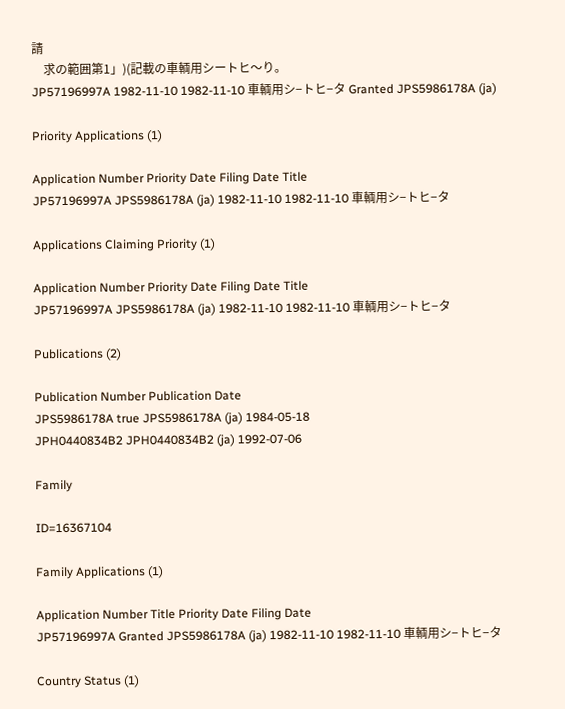請
    求の範囲第1」)(記載の車輌用シートヒ〜り。
JP57196997A 1982-11-10 1982-11-10 車輌用シ−トヒ−タ Granted JPS5986178A (ja)

Priority Applications (1)

Application Number Priority Date Filing Date Title
JP57196997A JPS5986178A (ja) 1982-11-10 1982-11-10 車輌用シ−トヒ−タ

Applications Claiming Priority (1)

Application Number Priority Date Filing Date Title
JP57196997A JPS5986178A (ja) 1982-11-10 1982-11-10 車輌用シ−トヒ−タ

Publications (2)

Publication Number Publication Date
JPS5986178A true JPS5986178A (ja) 1984-05-18
JPH0440834B2 JPH0440834B2 (ja) 1992-07-06

Family

ID=16367104

Family Applications (1)

Application Number Title Priority Date Filing Date
JP57196997A Granted JPS5986178A (ja) 1982-11-10 1982-11-10 車輌用シ−トヒ−タ

Country Status (1)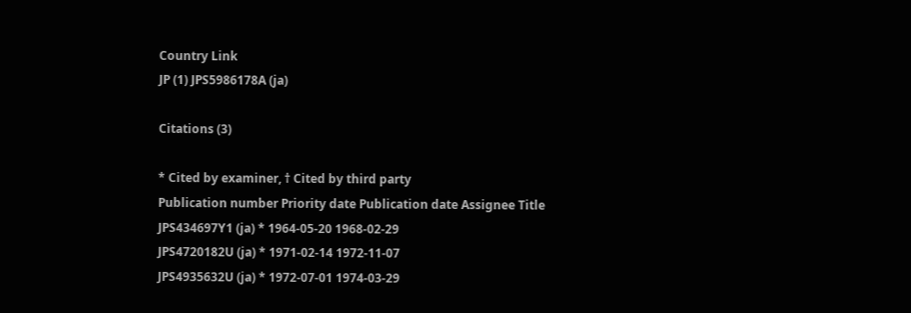Country Link
JP (1) JPS5986178A (ja)

Citations (3)

* Cited by examiner, † Cited by third party
Publication number Priority date Publication date Assignee Title
JPS434697Y1 (ja) * 1964-05-20 1968-02-29
JPS4720182U (ja) * 1971-02-14 1972-11-07
JPS4935632U (ja) * 1972-07-01 1974-03-29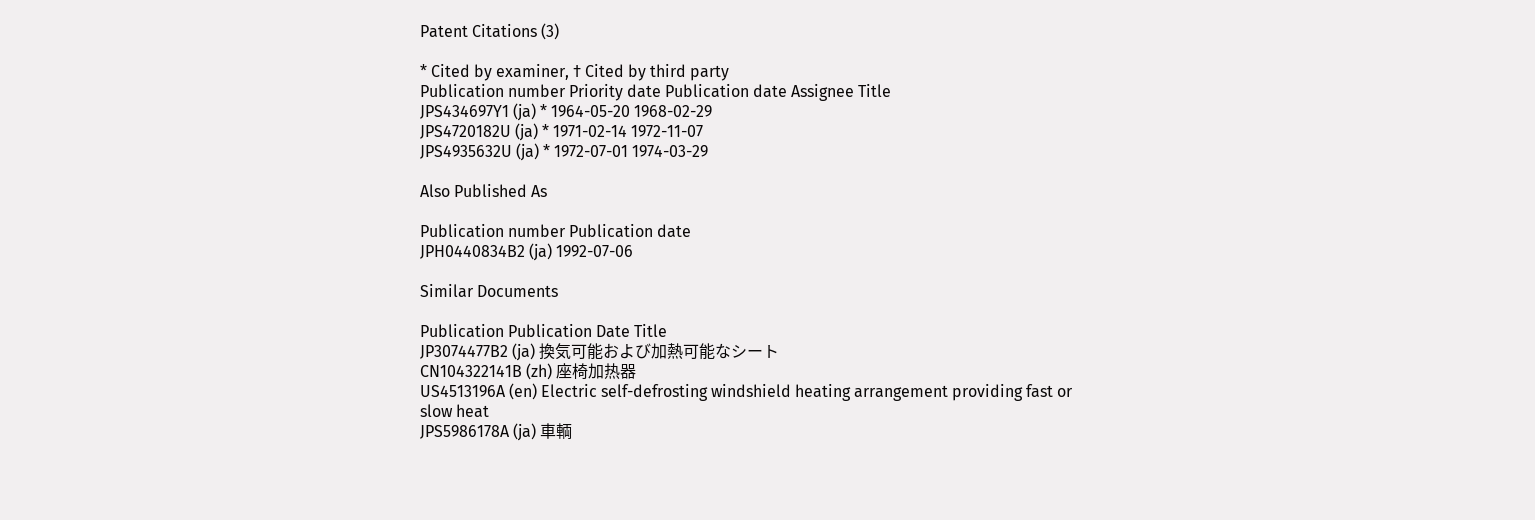Patent Citations (3)

* Cited by examiner, † Cited by third party
Publication number Priority date Publication date Assignee Title
JPS434697Y1 (ja) * 1964-05-20 1968-02-29
JPS4720182U (ja) * 1971-02-14 1972-11-07
JPS4935632U (ja) * 1972-07-01 1974-03-29

Also Published As

Publication number Publication date
JPH0440834B2 (ja) 1992-07-06

Similar Documents

Publication Publication Date Title
JP3074477B2 (ja) 換気可能および加熱可能なシート
CN104322141B (zh) 座椅加热器
US4513196A (en) Electric self-defrosting windshield heating arrangement providing fast or slow heat
JPS5986178A (ja) 車輌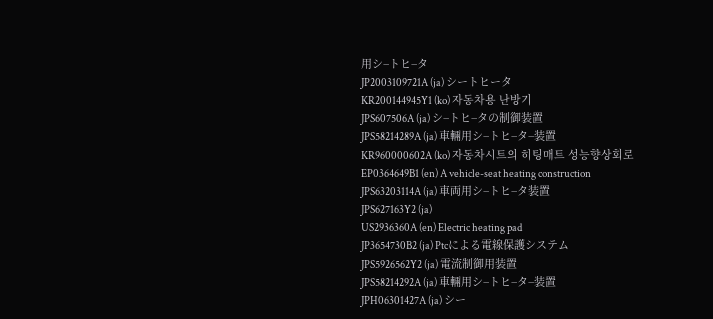用シ−トヒ−タ
JP2003109721A (ja) シートヒータ
KR200144945Y1 (ko) 자동차용 난방기
JPS607506A (ja) シ−トヒ−タの制御装置
JPS58214289A (ja) 車輛用シ−トヒ−タ−装置
KR960000602A (ko) 자동차시트의 히팅매트 성능향상회로
EP0364649B1 (en) A vehicle-seat heating construction
JPS63203114A (ja) 車両用シ−トヒ−タ装置
JPS627163Y2 (ja)
US2936360A (en) Electric heating pad
JP3654730B2 (ja) Ptcによる電線保護システム
JPS5926562Y2 (ja) 電流制御用装置
JPS58214292A (ja) 車輛用シ−トヒ−タ−装置
JPH06301427A (ja) シー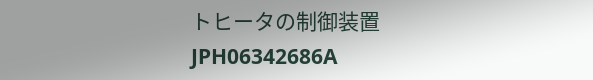トヒータの制御装置
JPH06342686A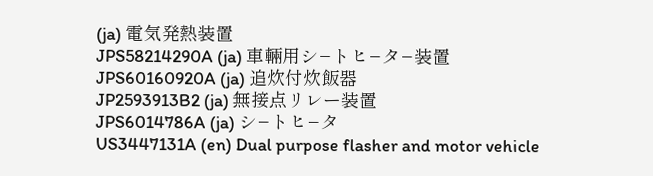(ja) 電気発熱装置
JPS58214290A (ja) 車輛用シ−トヒ−タ−装置
JPS60160920A (ja) 追炊付炊飯器
JP2593913B2 (ja) 無接点リレー装置
JPS6014786A (ja) シ−トヒ−タ
US3447131A (en) Dual purpose flasher and motor vehicle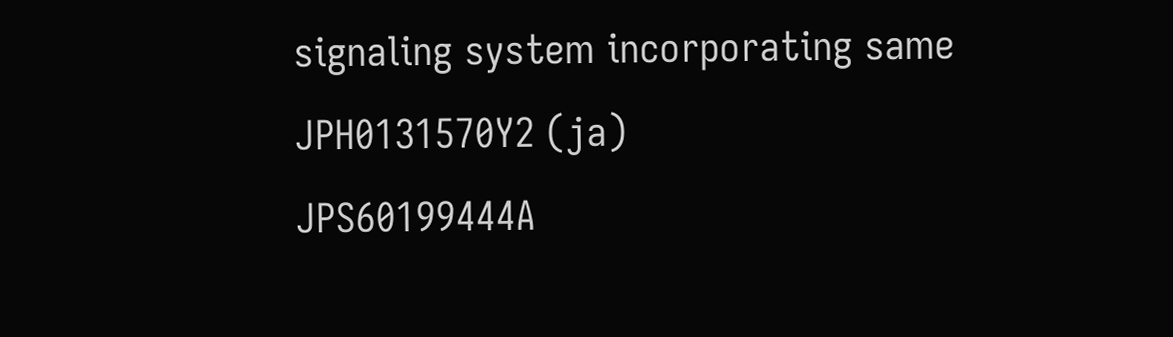signaling system incorporating same
JPH0131570Y2 (ja)
JPS60199444A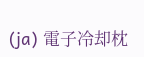(ja) 電子冷却枕